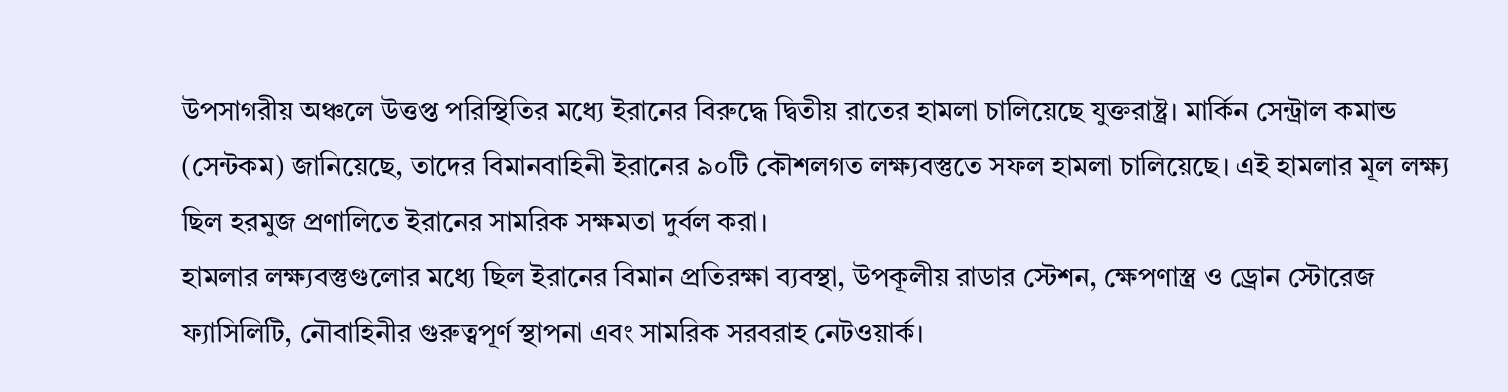উপসাগরীয় অঞ্চলে উত্তপ্ত পরিস্থিতির মধ্যে ইরানের বিরুদ্ধে দ্বিতীয় রাতের হামলা চালিয়েছে যুক্তরাষ্ট্র। মার্কিন সেন্ট্রাল কমান্ড (সেন্টকম) জানিয়েছে, তাদের বিমানবাহিনী ইরানের ৯০টি কৌশলগত লক্ষ্যবস্তুতে সফল হামলা চালিয়েছে। এই হামলার মূল লক্ষ্য ছিল হরমুজ প্রণালিতে ইরানের সামরিক সক্ষমতা দুর্বল করা।
হামলার লক্ষ্যবস্তুগুলোর মধ্যে ছিল ইরানের বিমান প্রতিরক্ষা ব্যবস্থা, উপকূলীয় রাডার স্টেশন, ক্ষেপণাস্ত্র ও ড্রোন স্টোরেজ ফ্যাসিলিটি, নৌবাহিনীর গুরুত্বপূর্ণ স্থাপনা এবং সামরিক সরবরাহ নেটওয়ার্ক।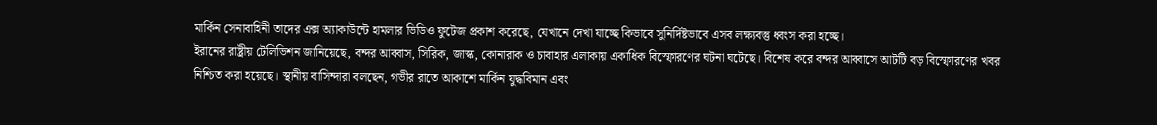মার্কিন সেনাবাহিনী তাদের এক্স অ্যাকাউন্টে হামলার ভিডিও ফুটেজ প্রকাশ করেছে, যেখানে দেখা যাচ্ছে কিভাবে সুনির্দিষ্টভাবে এসব লক্ষ্যবস্তু ধ্বংস করা হচ্ছে।
ইরানের রাষ্ট্রীয় টেলিভিশন জানিয়েছে, বন্দর আব্বাস, সিরিক, জাস্ক, কোনারাক ও চাবাহার এলাকায় একাধিক বিস্ফোরণের ঘটনা ঘটেছে। বিশেষ করে বন্দর আব্বাসে আটটি বড় বিস্ফোরণের খবর নিশ্চিত করা হয়েছে। স্থানীয় বাসিন্দারা বলছেন, গভীর রাতে আকাশে মার্কিন যুদ্ধবিমান এবং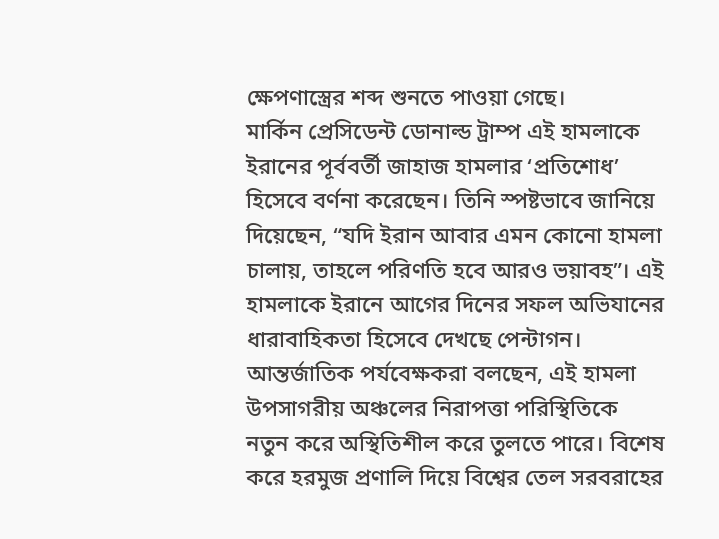ক্ষেপণাস্ত্রের শব্দ শুনতে পাওয়া গেছে।
মার্কিন প্রেসিডেন্ট ডোনাল্ড ট্রাম্প এই হামলাকে ইরানের পূর্ববর্তী জাহাজ হামলার ‘প্রতিশোধ’ হিসেবে বর্ণনা করেছেন। তিনি স্পষ্টভাবে জানিয়ে দিয়েছেন, “যদি ইরান আবার এমন কোনো হামলা চালায়, তাহলে পরিণতি হবে আরও ভয়াবহ”। এই হামলাকে ইরানে আগের দিনের সফল অভিযানের ধারাবাহিকতা হিসেবে দেখছে পেন্টাগন।
আন্তর্জাতিক পর্যবেক্ষকরা বলছেন, এই হামলা উপসাগরীয় অঞ্চলের নিরাপত্তা পরিস্থিতিকে নতুন করে অস্থিতিশীল করে তুলতে পারে। বিশেষ করে হরমুজ প্রণালি দিয়ে বিশ্বের তেল সরবরাহের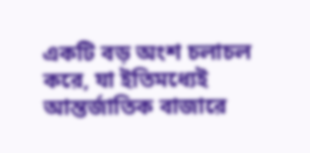একটি বড় অংশ চলাচল করে, যা ইতিমধ্যেই আন্তর্জাতিক বাজারে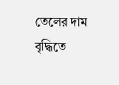তেলের দাম বৃদ্ধিতে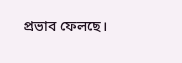প্রভাব ফেলছে।